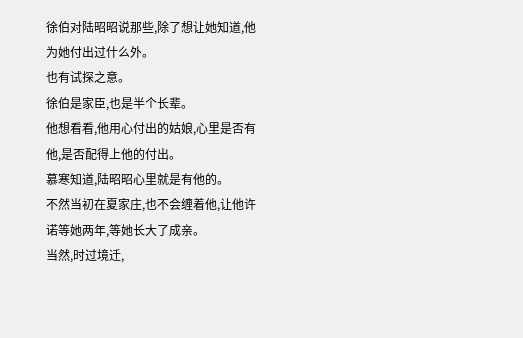徐伯对陆昭昭说那些,除了想让她知道,他为她付出过什么外。
也有试探之意。
徐伯是家臣,也是半个长辈。
他想看看,他用心付出的姑娘,心里是否有他,是否配得上他的付出。
慕寒知道,陆昭昭心里就是有他的。
不然当初在夏家庄,也不会缠着他,让他许诺等她两年,等她长大了成亲。
当然,时过境迁,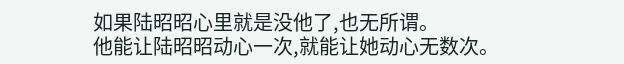如果陆昭昭心里就是没他了,也无所谓。
他能让陆昭昭动心一次,就能让她动心无数次。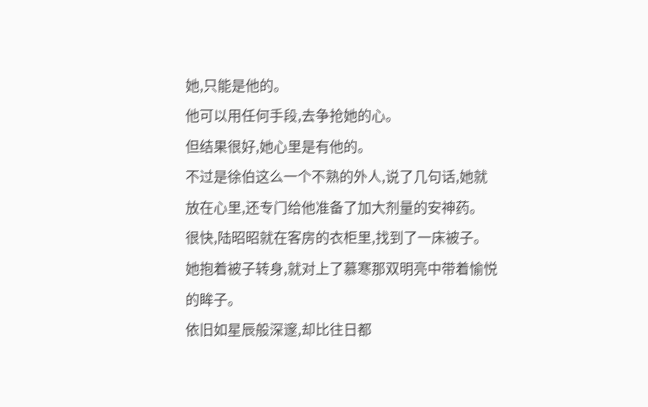她,只能是他的。
他可以用任何手段,去争抢她的心。
但结果很好,她心里是有他的。
不过是徐伯这么一个不熟的外人,说了几句话,她就放在心里,还专门给他准备了加大剂量的安神药。
很快,陆昭昭就在客房的衣柜里,找到了一床被子。
她抱着被子转身,就对上了慕寒那双明亮中带着愉悦的眸子。
依旧如星辰般深邃,却比往日都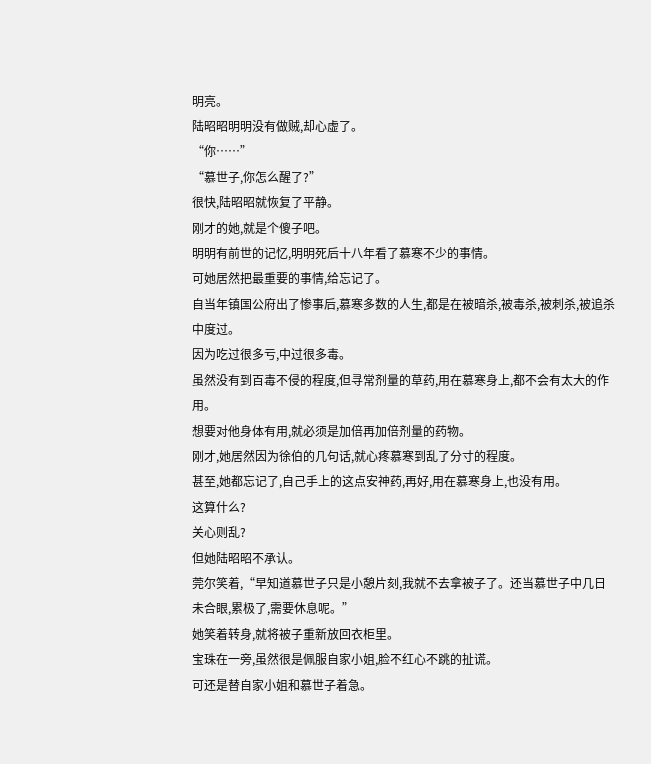明亮。
陆昭昭明明没有做贼,却心虚了。
“你……”
“慕世子,你怎么醒了?”
很快,陆昭昭就恢复了平静。
刚才的她,就是个傻子吧。
明明有前世的记忆,明明死后十八年看了慕寒不少的事情。
可她居然把最重要的事情,给忘记了。
自当年镇国公府出了惨事后,慕寒多数的人生,都是在被暗杀,被毒杀,被刺杀,被追杀中度过。
因为吃过很多亏,中过很多毒。
虽然没有到百毒不侵的程度,但寻常剂量的草药,用在慕寒身上,都不会有太大的作用。
想要对他身体有用,就必须是加倍再加倍剂量的药物。
刚才,她居然因为徐伯的几句话,就心疼慕寒到乱了分寸的程度。
甚至,她都忘记了,自己手上的这点安神药,再好,用在慕寒身上,也没有用。
这算什么?
关心则乱?
但她陆昭昭不承认。
莞尔笑着,“早知道慕世子只是小憩片刻,我就不去拿被子了。还当慕世子中几日未合眼,累极了,需要休息呢。”
她笑着转身,就将被子重新放回衣柜里。
宝珠在一旁,虽然很是佩服自家小姐,脸不红心不跳的扯谎。
可还是替自家小姐和慕世子着急。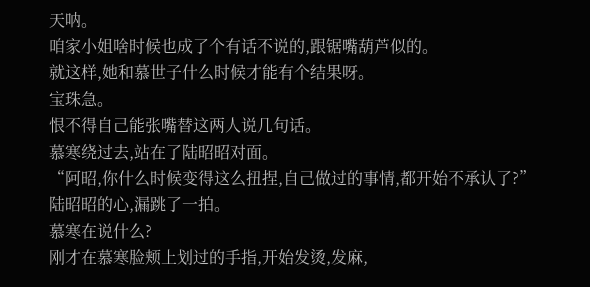天呐。
咱家小姐啥时候也成了个有话不说的,跟锯嘴葫芦似的。
就这样,她和慕世子什么时候才能有个结果呀。
宝珠急。
恨不得自己能张嘴替这两人说几句话。
慕寒绕过去,站在了陆昭昭对面。
“阿昭,你什么时候变得这么扭捏,自己做过的事情,都开始不承认了?”
陆昭昭的心,漏跳了一拍。
慕寒在说什么?
刚才在慕寒脸颊上划过的手指,开始发烫,发麻,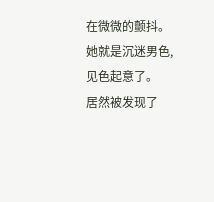在微微的颤抖。
她就是沉迷男色,见色起意了。
居然被发现了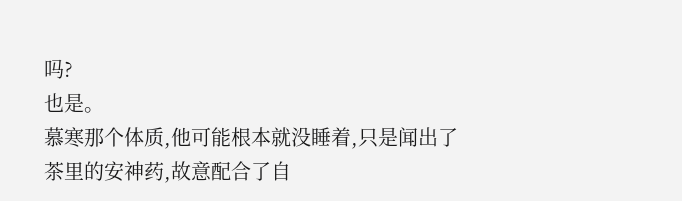吗?
也是。
慕寒那个体质,他可能根本就没睡着,只是闻出了茶里的安神药,故意配合了自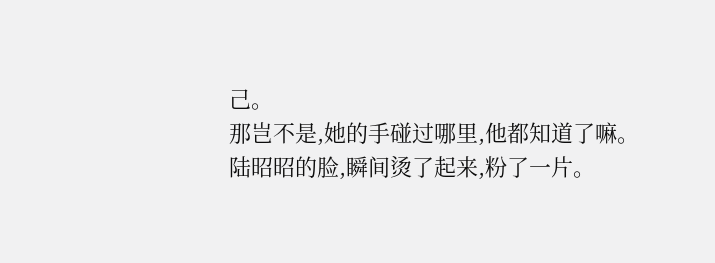己。
那岂不是,她的手碰过哪里,他都知道了嘛。
陆昭昭的脸,瞬间烫了起来,粉了一片。